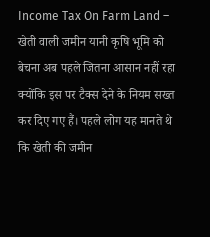Income Tax On Farm Land – खेती वाली जमीन यानी कृषि भूमि को बेचना अब पहले जितना आसान नहीं रहा क्योंकि इस पर टैक्स देने के नियम सख्त कर दिए गए हैं। पहले लोग यह मानते थे कि खेती की जमीन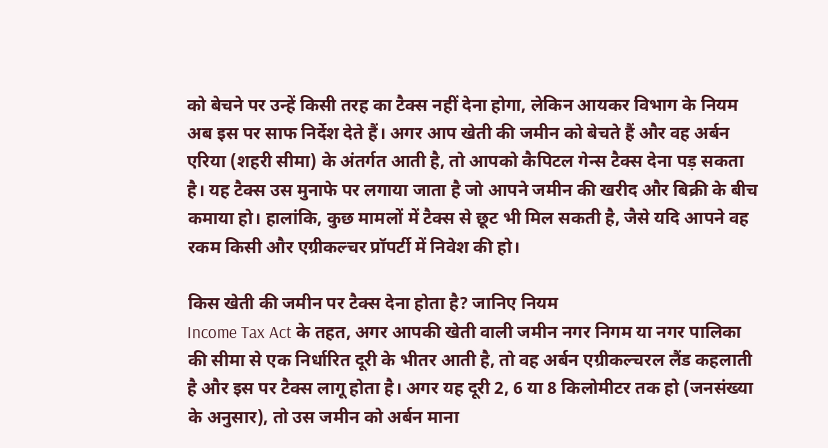को बेचने पर उन्हें किसी तरह का टैक्स नहीं देना होगा, लेकिन आयकर विभाग के नियम अब इस पर साफ निर्देश देते हैं। अगर आप खेती की जमीन को बेचते हैं और वह अर्बन एरिया (शहरी सीमा) के अंतर्गत आती है, तो आपको कैपिटल गेन्स टैक्स देना पड़ सकता है। यह टैक्स उस मुनाफे पर लगाया जाता है जो आपने जमीन की खरीद और बिक्री के बीच कमाया हो। हालांकि, कुछ मामलों में टैक्स से छूट भी मिल सकती है, जैसे यदि आपने वह रकम किसी और एग्रीकल्चर प्रॉपर्टी में निवेश की हो।

किस खेती की जमीन पर टैक्स देना होता है? जानिए नियम
Income Tax Act के तहत, अगर आपकी खेती वाली जमीन नगर निगम या नगर पालिका की सीमा से एक निर्धारित दूरी के भीतर आती है, तो वह अर्बन एग्रीकल्चरल लैंड कहलाती है और इस पर टैक्स लागू होता है। अगर यह दूरी 2, 6 या 8 किलोमीटर तक हो (जनसंख्या के अनुसार), तो उस जमीन को अर्बन माना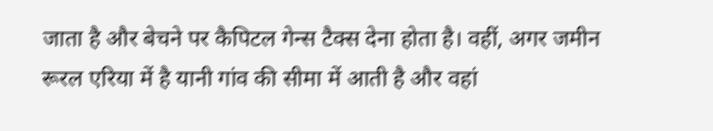जाता है और बेचने पर कैपिटल गेन्स टैक्स देना होता है। वहीं, अगर जमीन रूरल एरिया में है यानी गांव की सीमा में आती है और वहां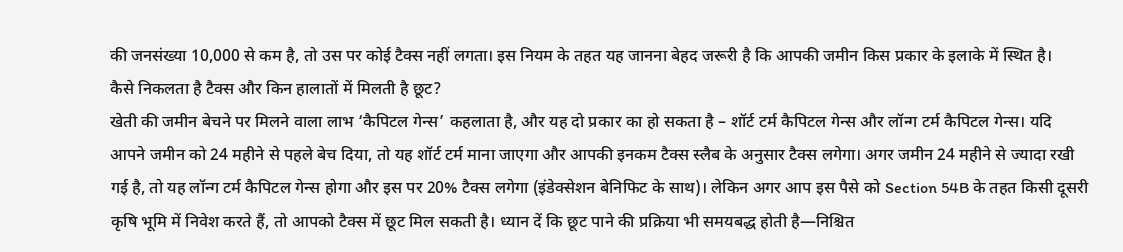की जनसंख्या 10,000 से कम है, तो उस पर कोई टैक्स नहीं लगता। इस नियम के तहत यह जानना बेहद जरूरी है कि आपकी जमीन किस प्रकार के इलाके में स्थित है।
कैसे निकलता है टैक्स और किन हालातों में मिलती है छूट?
खेती की जमीन बेचने पर मिलने वाला लाभ ‘कैपिटल गेन्स’ कहलाता है, और यह दो प्रकार का हो सकता है – शॉर्ट टर्म कैपिटल गेन्स और लॉन्ग टर्म कैपिटल गेन्स। यदि आपने जमीन को 24 महीने से पहले बेच दिया, तो यह शॉर्ट टर्म माना जाएगा और आपकी इनकम टैक्स स्लैब के अनुसार टैक्स लगेगा। अगर जमीन 24 महीने से ज्यादा रखी गई है, तो यह लॉन्ग टर्म कैपिटल गेन्स होगा और इस पर 20% टैक्स लगेगा (इंडेक्सेशन बेनिफिट के साथ)। लेकिन अगर आप इस पैसे को Section 54B के तहत किसी दूसरी कृषि भूमि में निवेश करते हैं, तो आपको टैक्स में छूट मिल सकती है। ध्यान दें कि छूट पाने की प्रक्रिया भी समयबद्ध होती है—निश्चित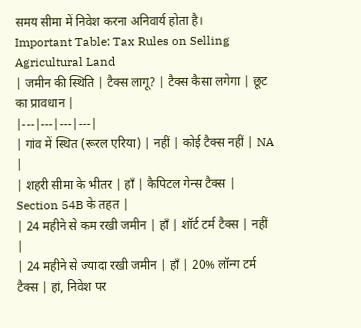समय सीमा में निवेश करना अनिवार्य होता है।
Important Table: Tax Rules on Selling Agricultural Land
| जमीन की स्थिति | टैक्स लागू? | टैक्स कैसा लगेगा | छूट का प्रावधान |
|---|---|---|---|
| गांव में स्थित (रूरल एरिया) | नहीं | कोई टैक्स नहीं | NA |
| शहरी सीमा के भीतर | हाँ | कैपिटल गेन्स टैक्स | Section 54B के तहत |
| 24 महीने से कम रखी जमीन | हाँ | शॉर्ट टर्म टैक्स | नहीं |
| 24 महीने से ज्यादा रखी जमीन | हाँ | 20% लॉन्ग टर्म टैक्स | हां, निवेश पर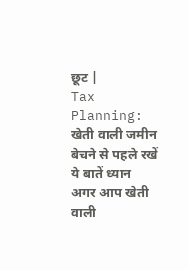छूट |
Tax Planning: खेती वाली जमीन बेचने से पहले रखें ये बातें ध्यान
अगर आप खेती वाली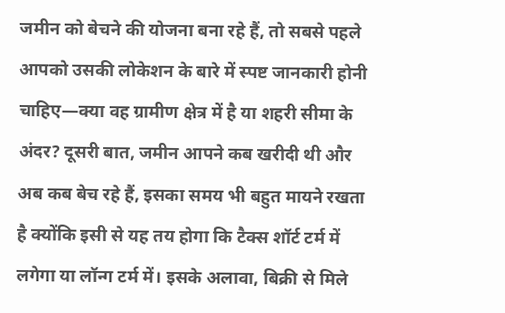जमीन को बेचने की योजना बना रहे हैं, तो सबसे पहले आपको उसकी लोकेशन के बारे में स्पष्ट जानकारी होनी चाहिए—क्या वह ग्रामीण क्षेत्र में है या शहरी सीमा के अंदर? दूसरी बात, जमीन आपने कब खरीदी थी और अब कब बेच रहे हैं, इसका समय भी बहुत मायने रखता है क्योंकि इसी से यह तय होगा कि टैक्स शॉर्ट टर्म में लगेगा या लॉन्ग टर्म में। इसके अलावा, बिक्री से मिले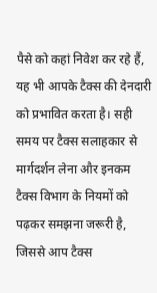पैसे को कहां निवेश कर रहे हैं, यह भी आपके टैक्स की देनदारी को प्रभावित करता है। सही समय पर टैक्स सलाहकार से मार्गदर्शन लेना और इनकम टैक्स विभाग के नियमों को पढ़कर समझना जरूरी है, जिससे आप टैक्स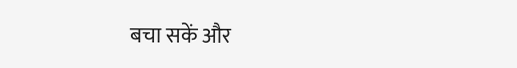बचा सकें और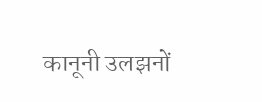कानूनी उलझनों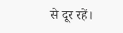से दूर रहें।